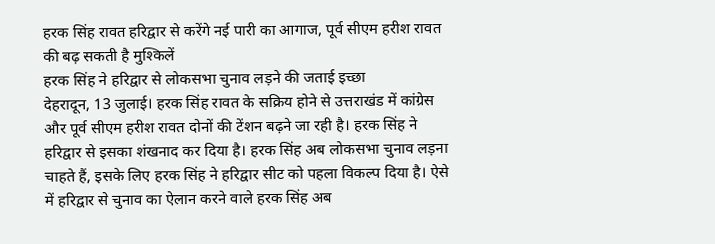हरक सिंह रावत हरिद्वार से करेंगे नई पारी का आगाज, पूर्व सीएम हरीश रावत की बढ़ सकती है मुश्किलें
हरक सिंह ने हरिद्वार से लोकसभा चुनाव लड़ने की जताई इच्छा
देहरादून, 13 जुलाई। हरक सिंह रावत के सक्रिय होने से उत्तराखंड में कांग्रेस और पूर्व सीएम हरीश रावत दोनों की टेंशन बढ़ने जा रही है। हरक सिंह ने हरिद्वार से इसका शंखनाद कर दिया है। हरक सिंह अब लोकसभा चुनाव लड़ना चाहते हैं, इसके लिए हरक सिंह ने हरिद्वार सीट को पहला विकल्प दिया है। ऐसे में हरिद्वार से चुनाव का ऐलान करने वाले हरक सिंह अब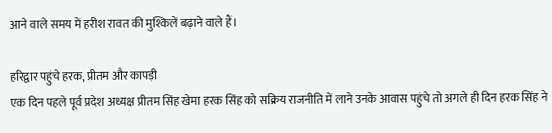आने वाले समय में हरीश रावत की मुश्किलें बढ़ाने वाले हैं।

हरिद्वार पहुंचे हरक, प्रीतम और कापड़ी
एक दिन पहले पूर्व प्रदेश अध्यक्ष प्रीतम सिंह खेमा हरक सिंह को सक्रिय राजनीति में लाने उनके आवास पहुंचे तो अगले ही दिन हरक सिंह ने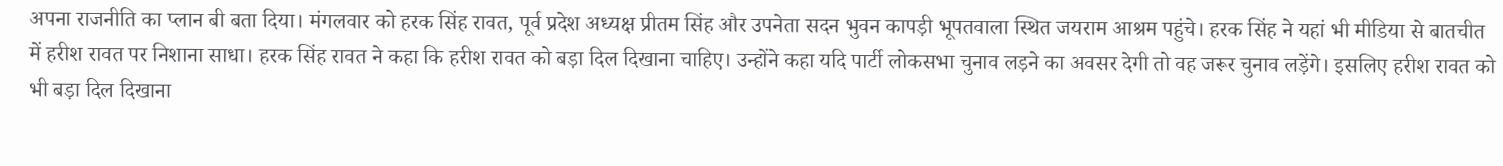अपना राजनीति का प्लान बी बता दिया। मंगलवार को हरक सिंह रावत, पूर्व प्रदेश अध्यक्ष प्रीतम सिंह और उपनेता सदन भुवन कापड़ी भूपतवाला स्थित जयराम आश्रम पहुंचे। हरक सिंह ने यहां भी मीडिया से बातचीत में हरीश रावत पर निशाना साधा। हरक सिंह रावत ने कहा कि हरीश रावत को बड़ा दिल दिखाना चाहिए। उन्होंने कहा यदि पार्टी लोकसभा चुनाव लड़ने का अवसर देगी तो वह जरूर चुनाव लड़ेंगे। इसलिए हरीश रावत को भी बड़ा दिल दिखाना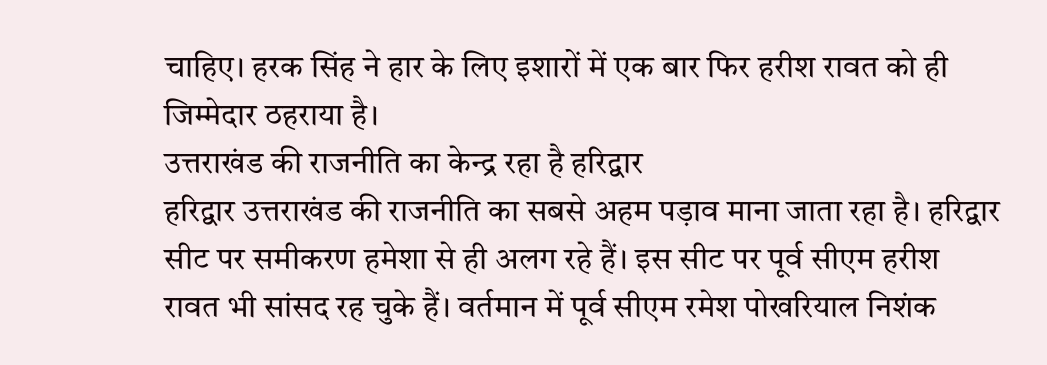चाहिए। हरक सिंह ने हार के लिए इशारों में एक बार फिर हरीश रावत को ही जिम्मेदार ठहराया है।
उत्तराखंड की राजनीति का केन्द्र रहा है हरिद्वार
हरिद्वार उत्तराखंड की राजनीति का सबसे अहम पड़ाव माना जाता रहा है। हरिद्वार सीट पर समीकरण हमेशा से ही अलग रहे हैं। इस सीट पर पूर्व सीएम हरीश रावत भी सांसद रह चुके हैं। वर्तमान में पूर्व सीएम रमेश पोखरियाल निशंक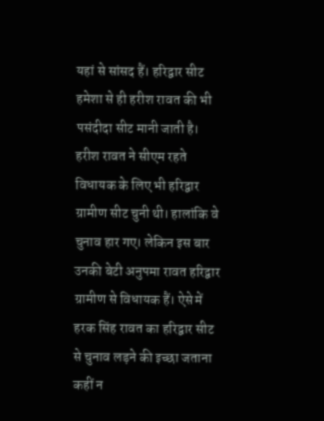यहां से सांसद हैं। हरिद्वार सीट हमेशा से ही हरीश रावत की भी पसंदीदा सीट मानी जाती है। हरीश रावत ने सीएम रहते विधायक के लिए भी हरिद्वार ग्रामीण सीट चुनी थी। हालांकि वे चुनाव हार गए। लेकिन इस बार उनकी बेटी अनुपमा रावत हरिद्वार ग्रामीण से विधायक हैं। ऐसे में हरक सिंह रावत का हरिद्वार सीट से चुनाव लड़ने की इच्छा जताना कहीं न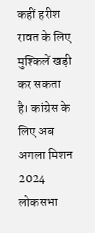कहीं हरीश रावत के लिए मुश्किलें खड़ी कर सकता है। कांग्रेस के लिए अब अगला मिशन 2024 लोकसभा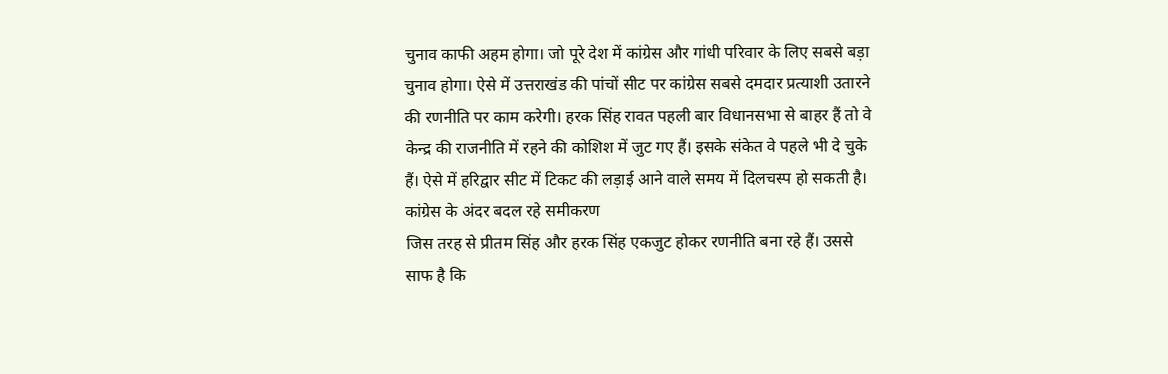चुनाव काफी अहम होगा। जो पूरे देश में कांग्रेस और गांधी परिवार के लिए सबसे बड़ा चुनाव होगा। ऐसे में उत्तराखंड की पांचों सीट पर कांग्रेस सबसे दमदार प्रत्याशी उतारने की रणनीति पर काम करेगी। हरक सिंह रावत पहली बार विधानसभा से बाहर हैं तो वे केन्द्र की राजनीति में रहने की कोशिश में जुट गए हैं। इसके संकेत वे पहले भी दे चुके हैं। ऐसे में हरिद्वार सीट में टिकट की लड़ाई आने वाले समय में दिलचस्प हो सकती है।
कांग्रेस के अंदर बदल रहे समीकरण
जिस तरह से प्रीतम सिंह और हरक सिंह एकजुट होकर रणनीति बना रहे हैं। उससे साफ है कि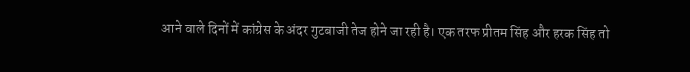आने वाले दिनों में कांग्रेस के अंदर गुटबाजी तेज होने जा रही है। एक तरफ प्रीतम सिंह और हरक सिंह तो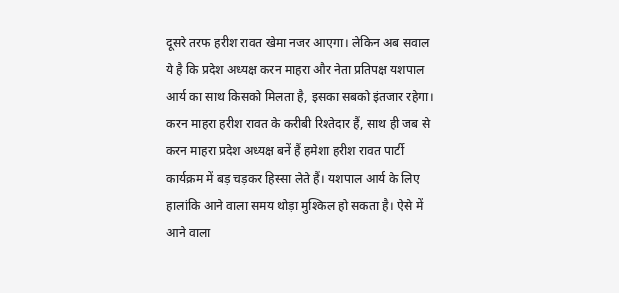दूसरे तरफ हरीश रावत खेमा नजर आएगा। लेकिन अब सवाल ये है कि प्रदेश अध्यक्ष करन माहरा और नेता प्रतिपक्ष यशपाल आर्य का साथ किसको मिलता है, इसका सबको इंतजार रहेगा। करन माहरा हरीश रावत के करीबी रिश्तेदार हैं, साथ ही जब से करन माहरा प्रदेश अध्यक्ष बनें हैं हमेशा हरीश रावत पार्टी कार्यक्रम में बड़ चड़कर हिस्सा लेते हैं। यशपाल आर्य के लिए हालांकि आने वाला समय थोड़ा मुश्किल हो सकता है। ऐसे में आने वाला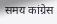समय कांग्रेस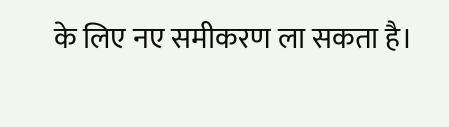के लिए नए समीकरण ला सकता है।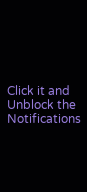Click it and Unblock the Notifications